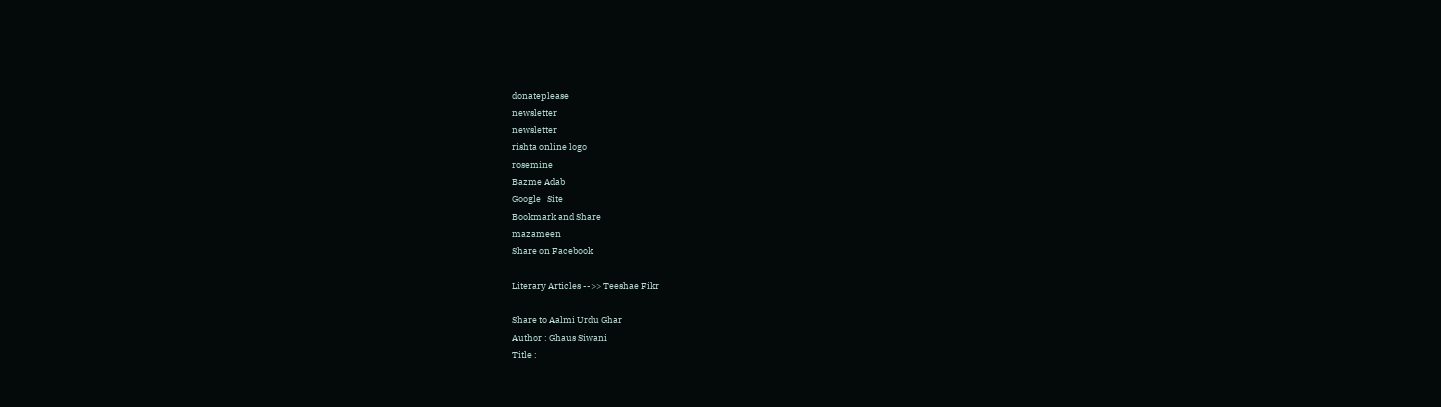donateplease
newsletter
newsletter
rishta online logo
rosemine
Bazme Adab
Google   Site
Bookmark and Share
mazameen
Share on Facebook

Literary Articles -->> Teeshae Fikr

Share to Aalmi Urdu Ghar
Author : Ghaus Siwani
Title :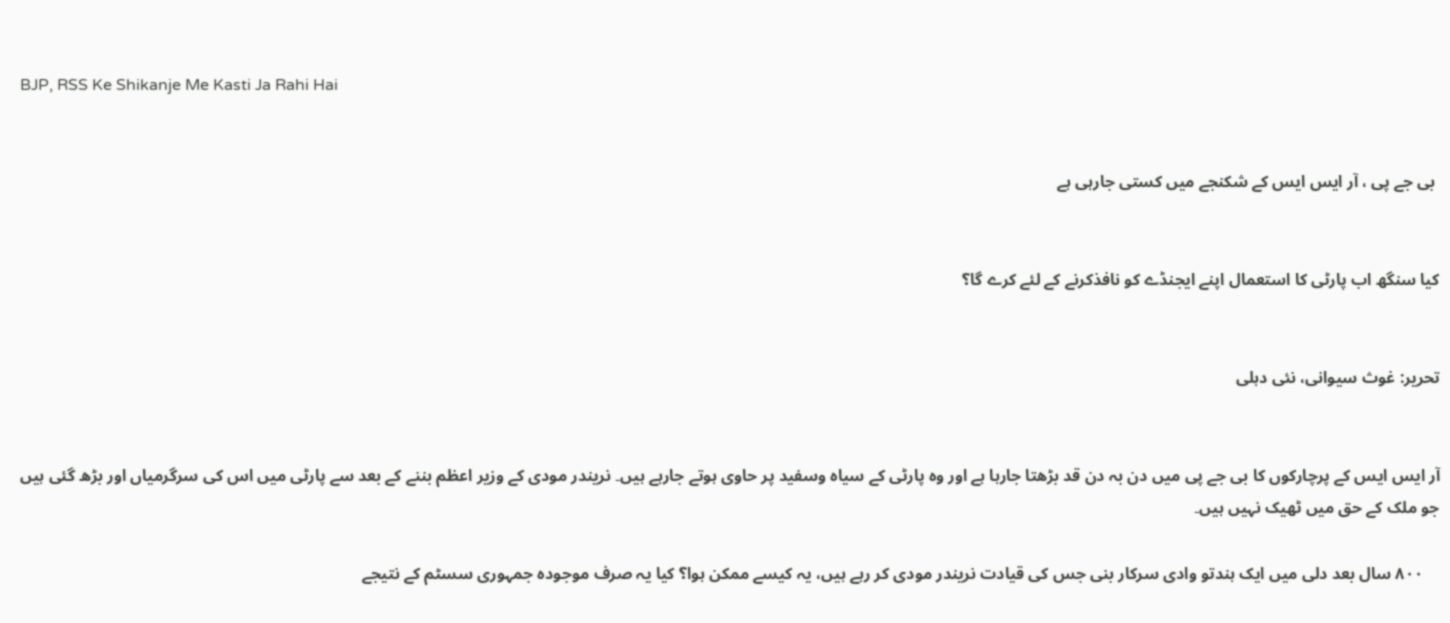BJP, RSS Ke Shikanje Me Kasti Ja Rahi Hai


 بی جے پی ، آر ایس ایس کے شکنجے میں کستی جارہی ہے


کیا سنگھ اب پارٹی کا استعمال اپنے ایجنڈے کو نافذکرنے کے لئے کرے گا؟


تحریر: غوث سیوانی، نئی دہلی


آر ایس ایس کے پرچارکوں کا بی جے پی میں دن بہ دن قد بڑھتا جارہا ہے اور وہ پارٹی کے سیاہ وسفید پر حاوی ہوتے جارہے ہیں۔ نریندر مودی کے وزیر اعظم بننے کے بعد سے پارٹی میں اس کی سرگرمیاں اور بڑھ گئی ہیں جو ملک کے حق میں ٹھیک نہیں ہیں۔

    ۸۰۰ سال بعد دلی میں ایک ہندتو وادی سرکار بنی جس کی قیادت نریندر مودی کر رہے ہیں، یہ کیسے ممکن ہوا؟ کیا یہ صرف موجودہ جمہوری سسٹم کے نتیجے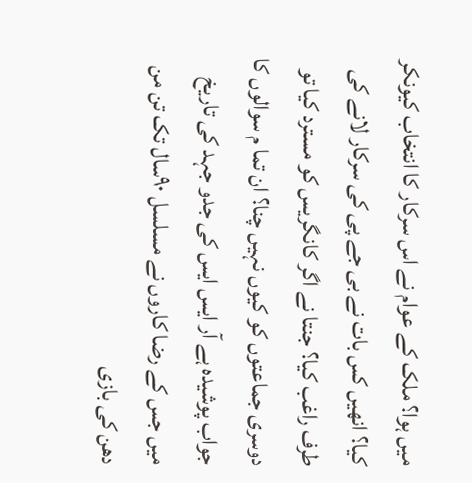میں ہوا؟ ملک کے عوام نے اس سرکار کا انتخاب کیونکر کیا؟ انھیں کس بات نے بی جے پی کی سرکار لانے کی طرف راغب کیا؟ جنتا نے اگر کانگریس کو مسترد کیا تو دوسری جماعتوں کو کیوں نہیں چنا؟ ان تما م سوالوں کا جواب پوشیدہ ہے آر ایس ایس کی جدو جہد کی تاریخ میں جس کے رضا کاروں نے مسلسل ۹۰سال تک تن من دھن کی بازی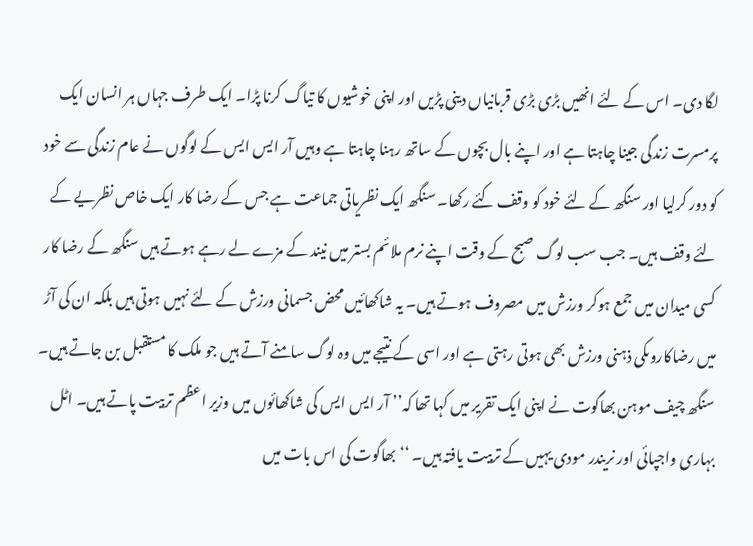لگا دی۔ اس کے لئے انھیں بڑی بڑی قربانیاں دینی پڑیں اور اپنی خوشیوں کا تیاگ کرنا پڑا۔ ایک طرف جہاں ہر انسان ایک پرمسرت زندگی جینا چاہتا ہے اور اپنے بال بچوں کے ساتھ رہنا چاہتا ہے وہیں آر ایس ایس کے لوگوں نے عام زندگی سے خود کو دور کرلیا اور سنگھ کے لئے خود کو وقف کئے رکھا۔ سنگھ ایک نظریاتی جماعت ہے جس کے رضا کار ایک خاص نظریے کے لئے وقف ہیں۔ جب سب لوگ صبح کے وقت اپنے نرم ملائم بستر میں نیند کے مزے لے رہے ہوتے ہیں سنگھ کے رضا کار کسی میدان میں جمع ہوکر ورزش میں مصروف ہوتے ہیں۔ یہ شاکھائیں محض جسمانی ورزش کے لئے نہیں ہوتی ہیں بلکہ ان کی آڑ میں رضاکاروںکی ذہنی ورزش بھی ہوتی رہتی ہے اور اسی کے نتیجے میں وہ لوگ سامنے آتے ہیں جو ملک کا مستقبل بن جاتے ہیں۔ سنگھ چیف موہن بھاگوت نے اپنی ایک تقریر میں کہا تھا کہ’’ آر ایس ایس کی شاکھائوں میں وزیر اعظم تربیت پاتے ہیں۔ اٹل بہاری واجپائی اور نریندر مودی یہیں کے تربیت یافتہ ہیں۔ ‘‘ بھاگوت کی اس بات میں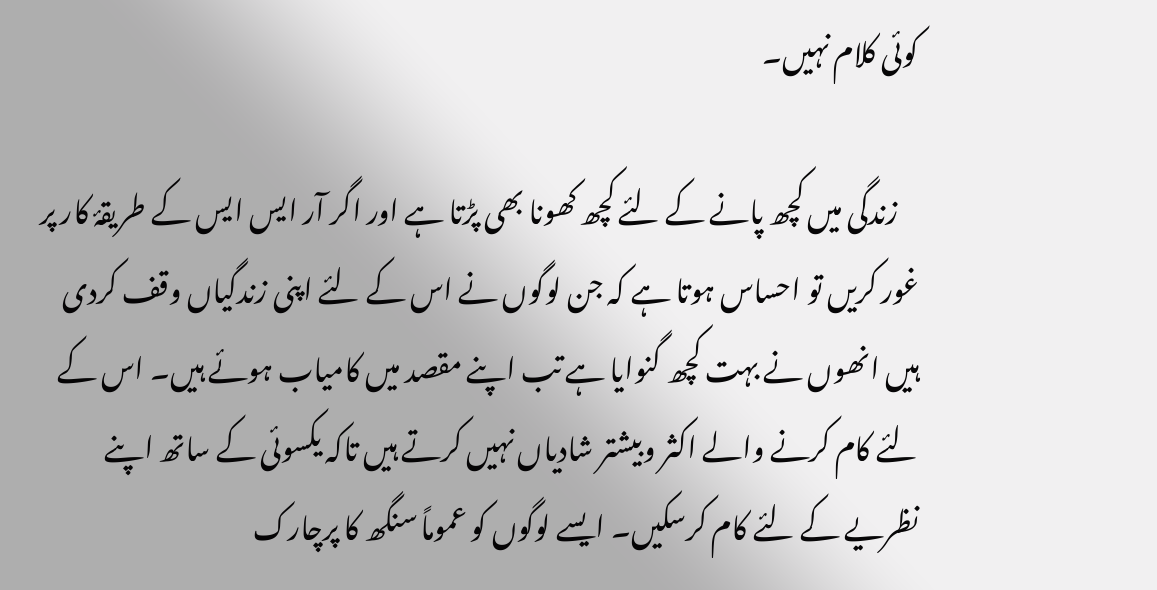کوئی کلام نہیں۔

    زندگی میں کچھ پانے کے لئے کچھ کھونا بھی پڑتا ہے اور اگر آر ایس ایس کے طریقۂ کار پر غور کریں تو احساس ہوتا ہے کہ جن لوگوں نے اس کے لئے اپنی زندگیاں وقف کردی ہیں انھوں نے بہت کچھ گنوایا ہے تب اپنے مقصد میں کامیاب ہوئے ہیں۔ اس کے لئے کام کرنے والے اکثر وبیشتر شادیاں نہیں کرتے ہیں تاکہ یکسوئی کے ساتھ اپنے نظریے کے لئے کام کرسکیں۔ ایسے لوگوں کو عموماً سنگھ کا پرچارک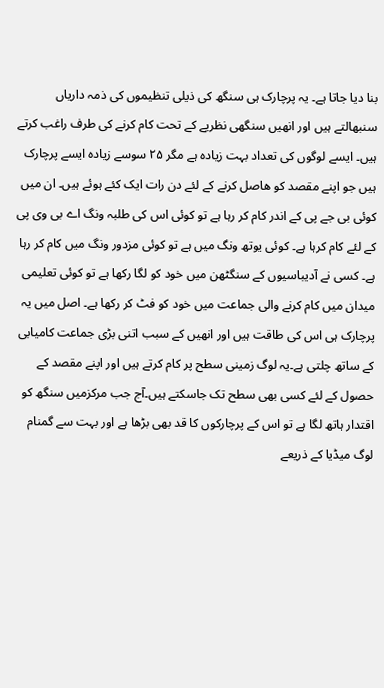بنا دیا جاتا ہے۔ یہ پرچارک ہی سنگھ کی ذیلی تنظیموں کی ذمہ داریاں سنبھالتے ہیں اور انھیں سنگھی نظریے کے تحت کام کرنے کی طرف راغب کرتے ہیں۔ ایسے لوگوں کی تعداد بہت زیادہ ہے مگر ۲۵ سوسے زیادہ ایسے پرچارک ہیں جو اپنے مقصد کو ھاصل کرنے کے لئے دن رات ایک کئے ہوئے ہیں۔ ان میں کوئی بی جے پی کے اندر کام کر رہا ہے تو کوئی اس کی طلبہ ونگ اے بی وی پی کے لئے کام کرہا ہے۔ کوئی یوتھ ونگ میں ہے تو کوئی مزدور ونگ میں کام کر رہا ہے۔ کسی نے آدیباسیوں کے سنگٹھن میں خود کو لگا رکھا ہے تو کوئی تعلیمی میدان میں کام کرنے والی جماعت میں خود کو فٹ کر رکھا ہے۔ اصل میں یہ پرچارک ہی اس کی طاقت ہیں اور انھیں کے سبب اتنی بڑی جماعت کامیابی کے ساتھ چلتی ہے۔یہ لوگ زمینی سطح پر کام کرتے ہیں اور اپنے مقصد کے حصول کے لئے کسی بھی سطح تک جاسکتے ہیں۔آج جب مرکزمیں سنگھ کو اقتدار ہاتھ لگا ہے تو اس کے پرچارکوں کا قد بھی بڑھا ہے اور بہت سے گمنام لوگ میڈیا کے ذریعے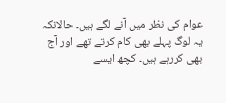عوام کی نظر میں آنے لگے ہیں۔ حالانکہ یہ لوگ پہلے بھی کام کرتے تھے اور آج بھی کررہے ہیں۔ کچھ ایسے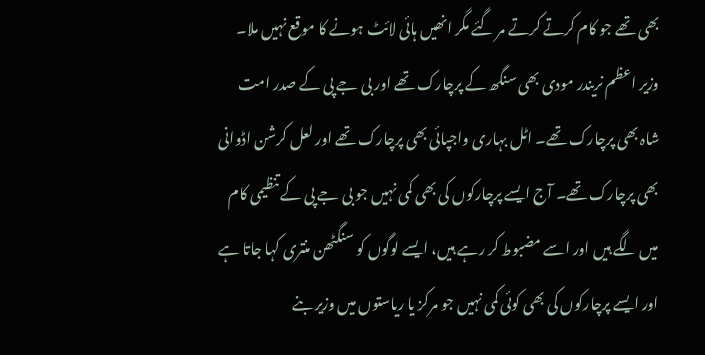بھی تھے جو کام کرتے کرتے مر گئے مگر انھیں ہائی لائٹ ہونے کا موقع نہیں ملا۔ وزیر اعظم نریندر مودی بھی سنگھ کے پرچارک تھے اور بی جے پی کے صدر امت شاہ بھی پرچارک تھے۔ اٹل بہاری واجپائی بھی پرچارک تھے اور لعل کرشن اڈوانی بھی پرچارک تھے۔ آج ایسے پرچارکوں کی بھی کمی نہیں جو بی جے پی کے تنظیمی کام میں لگے ہیں اور اسے مضبوط کر رہے ہیں، ایسے لوگوں کو سنگٹھن منتری کہا جاتا ہے اور ایسے پرچارکوں کی بھی کوئی کمی نہیں جو مرکز یا ریاستوں میں وزیر بنے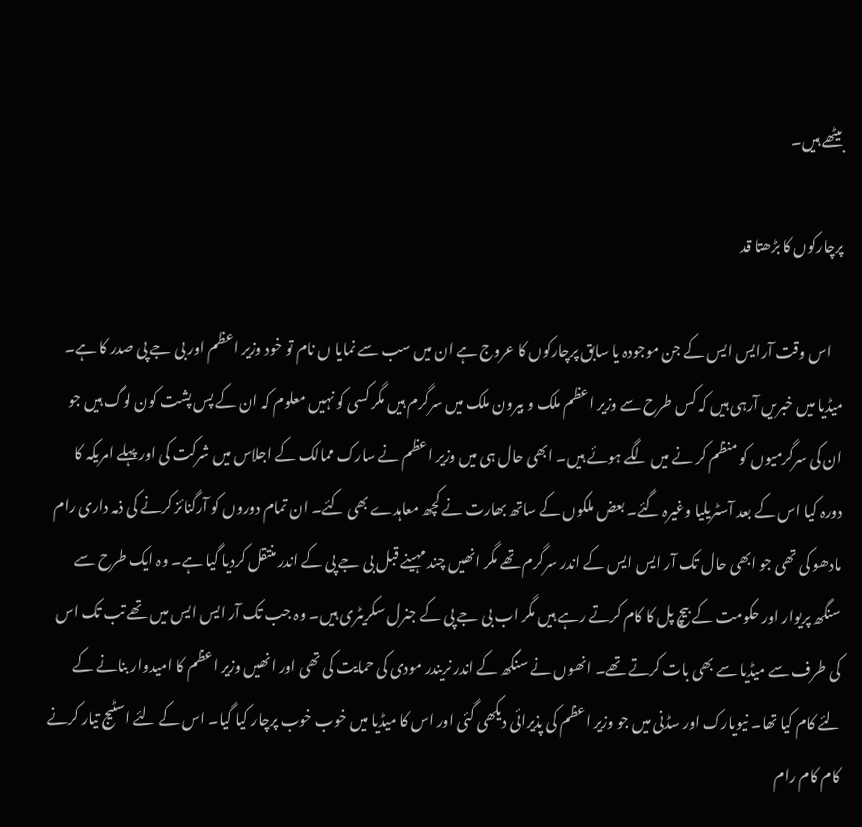بیٹھے ہیں۔

پرچارکوں کا بڑھتا قد

    اس وقت آرایس ایس کے جن موجودہ یا سابق پرچارکوں کا عروج ہے ان میں سب سے نمایا ں نام تو خود وزیر اعظم اور بی جے پی صدر کا ہے۔ میڈیا میں خبریں آرہی ہیں کہ کس طرح سے وزیر اعظم ملک و بیرون ملک میں سرگرم ہیں مگر کسی کو نہیں معلوم کہ ان کے پس پشت کون لوگ ہیں جو ان کی سرگرمیوں کو منظم کر نے میں لگے ہوئے ہیں۔ ابھی حال ہی میں وزیر اعظم نے سارک ممالک کے اجلاس میں شرکت کی اور پہلے امریکہ کا دورہ کیا اس کے بعد آسٹریلیا وغیرہ گئے۔ بعض ملکوں کے ساتھ بھارت نے کچھ معاہدے بھی کئے۔ ان تمام دوروں کو آرگنائز کرنے کی ذمہ داری رام مادھو کی تھی جو ابھی حال تک آر ایس ایس کے اندر سرگرم تھے مگر انھیں چند مہینے قبل بی جے پی کے اندر منتقل کردیا گیا ہے۔ وہ ایک طرح سے سنگھ پریوار اور حکومت کے بیچ پل کا کام کرتے رہے ہیں مگر اب بی جے پی کے جنرل سکریٹری ہیں۔ وہ جب تک آر ایس ایس میں تھے تب تک اس کی طرف سے میڈیا سے بھی بات کرتے تھے۔ انھوں نے سنگھ کے اندر نریندر مودی کی حمایت کی تھی اور انھیں وزیر اعظم کا امیدوار بنانے کے لئے کام کیا تھا۔ نیویارک اور سڈنی میں جو وزیر اعظم کی پذیرائی دیکھی گئی اور اس کا میڈیا میں خوب خوب پرچار کیا گیا۔ اس کے لئے اسٹیج تیار کرنے کام کام رام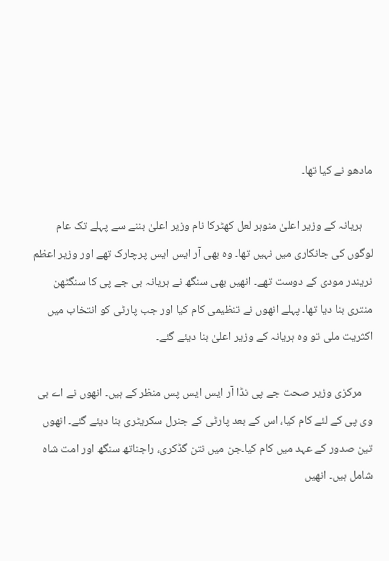مادھو نے کیا تھا۔

    ہریانہ کے وزیر اعلیٰ منوہر لعل کھٹرکا نام وزیر اعلیٰ بننے سے پہلے تک عام لوگوں کی جانکاری میں نہیں تھا۔ وہ بھی آر ایس ایس پرچارک تھے اور وزیر اعظم نریندر مودی کے دوست تھے۔ انھیں بھی سنگھ نے ہریانہ بی جے پی کا سنگٹھن منتری بنا دیا تھا۔ پہلے انھوں نے تنظیمی کام کیا اور جب پارٹی کو انتخاب میں اکثریت ملی تو وہ ہریانہ کے وزیر اعلیٰ بنا دیئے گئے۔

    مرکزی وزیر صحت جے پی نڈا آر ایس ایس پس منظر کے ہیں۔ انھوں نے اے بی وی پی کے لئے کام کیا، اس کے بعد پارٹی کے جنرل سکریٹری بنا دیئے گئے۔ انھوں تین صدور کے عہد میں کام کیا۔جن میں نتن گڈکری، راجناتھ سنگھ اور امت شاہ شامل ہیں۔ انھیں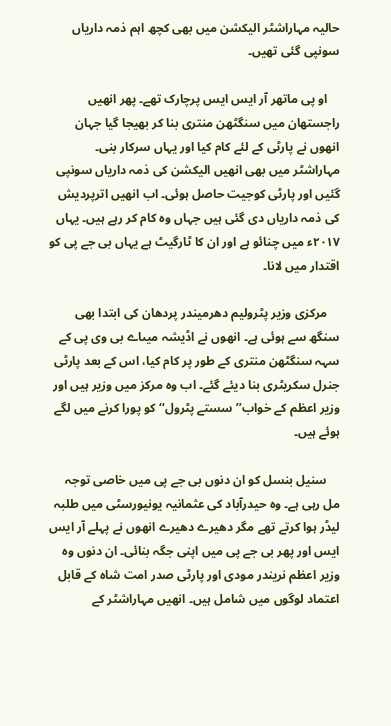حالیہ مہاراشٹر الیکشن میں بھی کچھ اہم ذمہ داریاں سونپی گئی تھیں۔

    او پی ماتھر آر ایس ایس پرچارک تھے۔ پھر انھیں راجستھان میں سنگٹھن منتری بنا کر بھیجا گیا جہان انھوں نے پارٹی کے لئے کام کیا اور یہاں سرکار بنی۔ مہاراشٹر میں بھی انھیں الیکشن کی ذمہ داریاں سونپی گئیں اور پارٹی کوجیت حاصل ہوئی۔ اب انھیں اترپردیش کی ذمہ داریاں دی گئی ہیں جہاں وہ کام کر رہے ہیں۔ یہاں ۲۰۱۷ء میں چنائو ہے اور ان کا ٹارگیٹ ہے یہاں بی جے پی کو اقتدار میں لانا۔

    مرکزی وزیر پٹرولیم دھرمیندر پردھان کی ابتدا بھی سنگھ سے ہوئی ہے۔ انھوں نے اڈیشہ میںاے بی وی پی کے سہہ سنگٹھن منتری کے طور پر کام کیا، اس کے بعد پارٹی جنرل سکریٹری بنا دیئے گئے۔ اب وہ مرکز میں وزیر ہیں اور وزیر اعظم کے خواب’’ سستے پٹرول‘‘ کو پورا کرنے میں لگے ہوئے ہیں۔

    سنیل بنسل کو ان دنوں بی جے پی میں خاصی توجہ مل رہی ہے۔ وہ حیدرآباد کی عثمانیہ یونیورسٹی میں طلبہ لیڈر ہوا کرتے تھے مگر دھیرے دھیرے انھوں نے پہلے آر ایس ایس اور پھر بی جے پی میں اپنی جگہ بنائی۔ ان دنوں وہ وزیر اعظم نریندر مودی اور پارٹی صدر امت شاہ کے قابل اعتماد لوگوں میں شامل ہیں۔ انھیں مہاراشٹر کے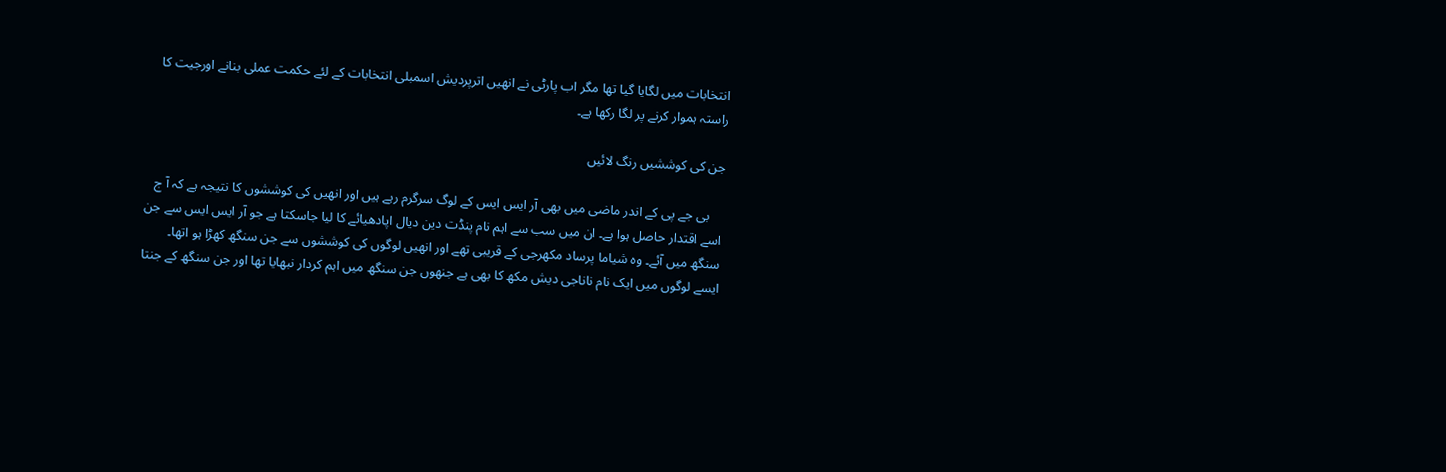انتخابات میں لگایا گیا تھا مگر اب پارٹی نے انھیں اترپردیش اسمبلی انتخابات کے لئے حکمت عملی بنانے اورجیت کا راستہ ہموار کرنے پر لگا رکھا ہے۔

جن کی کوششیں رنگ لائیں

    بی جے پی کے اندر ماضی میں بھی آر ایس ایس کے لوگ سرگرم رہے ہیں اور انھیں کی کوششوں کا نتیجہ ہے کہ آ ج اسے اقتدار حاصل ہوا ہے۔ ان میں سب سے اہم نام پنڈت دین دیال اپادھیائے کا لیا جاسکتا ہے جو آر ایس ایس سے جن سنگھ میں آئے۔ وہ شیاما پرساد مکھرجی کے قریبی تھے اور انھیں لوگوں کی کوششوں سے جن سنگھ کھڑا ہو اتھا۔ ایسے لوگوں میں ایک نام ناناجی دیش مکھ کا بھی ہے جنھوں جن سنگھ میں اہم کردار نبھایا تھا اور جن سنگھ کے جنتا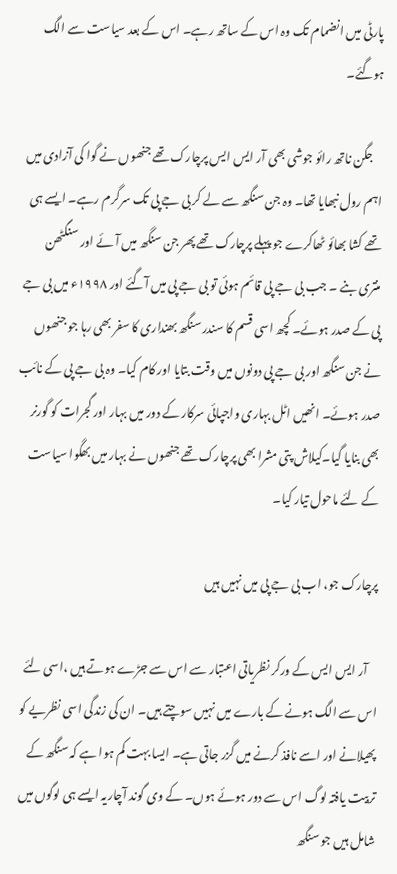پارٹی میں انضمام تک وہ اس کے ساتھ رہے۔ اس کے بعد سیاست سے الگ ہوگئے۔

    جگن ناتھ رائو جوشی بھی آر ایس ایس پرچارک تھے جنھوں نے گوا کی آزادی میں اہم رول نبھایا تھا۔ وہ جن سنگھ سے لے کر بی جے پی تک سرگرم رہے۔ ایسے ہی تھے کشا بھائو ٹھاکرے جو پہلے پرچارک تھے پھر جن سنگھ میں آئے اور سنگٹھن منتری بنے ۔ جب بی جے پی قائم ہوئی تو بی جے پی میں آگئے اور ۱۹۹۸ء میں بی جے پی کے صدر ہوئے۔ کچھ اسی قسم کا سندر سنگھ بھنداری کا سفر بھی رہا جو جنھوں نے جن سنگھ اور بی جے پی دونوں میں وقت بتایا اور کام کیا۔ وہ بی جے پی کے نائب صدر ہوئے۔ انھیں اٹل بہاری واجپائی سرکار کے دور میں بہار اور گجرات کو گورنر بھی بنایا گیا۔کیلاش پتی مشرا بھی پرچارک تھے جنھوں نے بہار میں بھگوا سیاست کے لئے ماحول تیار کیا۔

پرچارک جو، اب بی جے پی میں نہیں ہیں

    آر ایس ایس کے ورکر نظریاتی اعتبار سے اس سے جڑے ہوتے ہیں ،اسی لئے اس سے الگ ہونے کے بارے میں نہیں سوچتے ہیں۔ ان کی زندگی اسی نظریے کو پھیلانے اور اسے نافذ کرنے میں گزر جاتی ہے۔ ایسا بہت کم ہوا ہے کہ سنگھ کے تربیت یافتہ لوگ اس سے دور ہوئے ہوں۔ کے وی گوند آچاریہ ایسے ہی لوگوں میں شامل ہیں جو سنگھ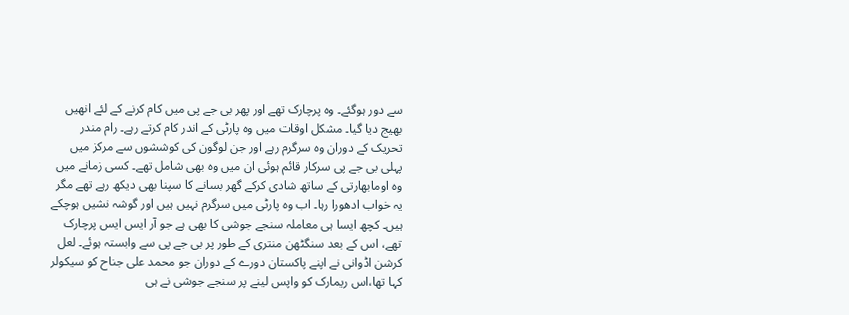سے دور ہوگئے۔ وہ پرچارک تھے اور پھر بی جے پی میں کام کرنے کے لئے انھیں بھیج دیا گیا۔ مشکل اوقات میں وہ پارٹی کے اندر کام کرتے رہے۔ رام مندر تحریک کے دوران وہ سرگرم رہے اور جن لوگون کی کوششوں سے مرکز میں پہلی بی جے پی سرکار قائم ہوئی ان میں وہ بھی شامل تھے۔ کسی زمانے میں وہ اومابھارتی کے ساتھ شادی کرکے گھر بسانے کا سپنا بھی دیکھ رہے تھے مگر یہ خواب ادھورا رہا۔ اب وہ پارٹی میں سرگرم نہیں ہیں اور گوشہ نشیں ہوچکے ہیں۔ کچھ ایسا ہی معاملہ سنجے جوشی کا بھی ہے جو آر ایس ایس پرچارک تھے، اس کے بعد سنگٹھن منتری کے طور پر بی جے پی سے وابستہ ہوئے۔ لعل کرشن اڈوانی نے اپنے پاکستان دورے کے دوران جو محمد علی جناح کو سیکولر کہا تھا،اس ریمارک کو واپس لینے پر سنجے جوشی نے ہی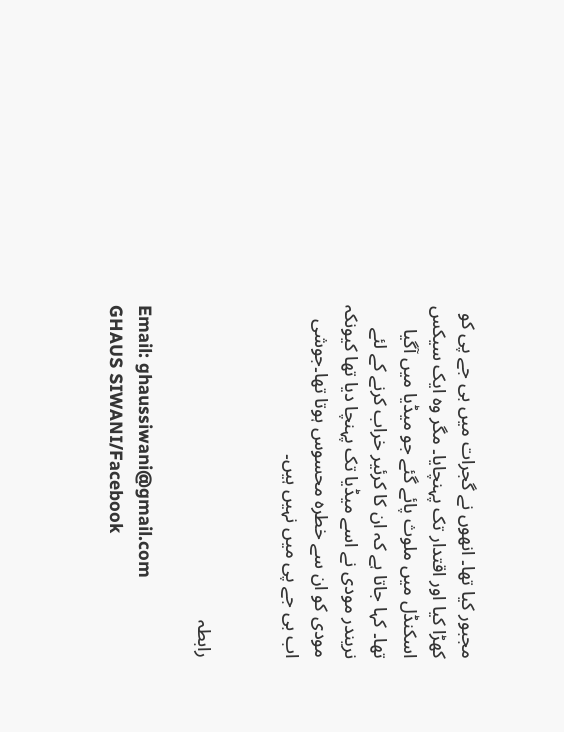مجبور کیا تھا۔ انھوں نے گجرات میں بی جے پی کو کھڑا کیا اور اقتدار تک پہنچایا۔ مگر وہ ایک سیکس اسکنڈل میں ملوث پائے گئے جو میڈیا میں آگیا تھا۔ کہا جاتا ہے کہ ان کا کرئیر خراب کرنے کے لئے نریندر مودی نے اسے میڈیا تک پہنچا دیا تھا کیونکہ مودی کو ان سے خطرہ محسوس ہوتا تھا۔جوشی اب بی جے پی میں نہیں ہیں۔


رابطہ

Email: ghaussiwani@gmail.com
GHAUS SIWANI/Facebook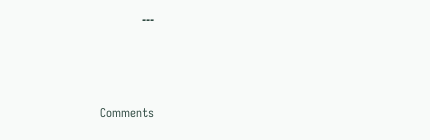۔۔۔



Comments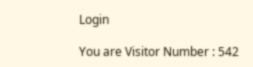Login

You are Visitor Number : 542